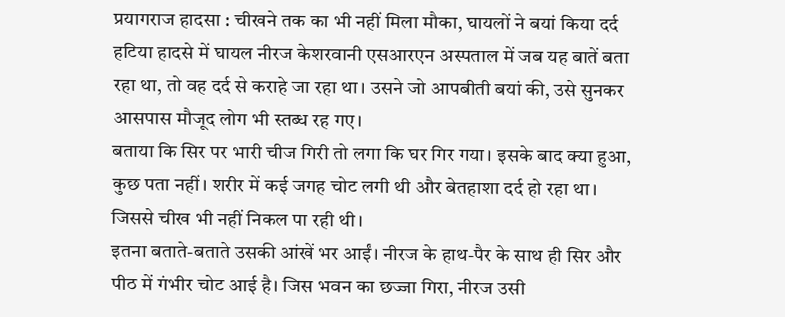प्रयागराज हादसा : चीखने तक का भी नहीं मिला मौका, घायलों ने बयां किया दर्द
हटिया हादसे में घायल नीरज केशरवानी एसआरएन अस्पताल में जब यह बातें बता रहा था, तो वह दर्द से कराहे जा रहा था। उसने जो आपबीती बयां की, उसे सुनकर आसपास मौजूद लोग भी स्तब्ध रह गए।
बताया कि सिर पर भारी चीज गिरी तो लगा कि घर गिर गया। इसके बाद क्या हुआ, कुछ पता नहीं। शरीर में कई जगह चोट लगी थी और बेतहाशा दर्द हो रहा था। जिससे चीख भी नहीं निकल पा रही थी।
इतना बताते-बताते उसकी आंखें भर आईं। नीरज के हाथ-पैर के साथ ही सिर और पीठ में गंभीर चोट आई है। जिस भवन का छज्जा गिरा, नीरज उसी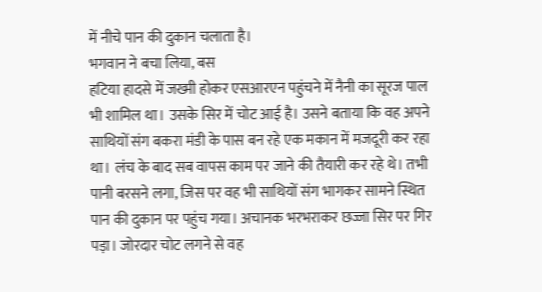में नीचे पान की दुकान चलाता है।
भगवान ने बचा लिया, बस
हटिया हादसे में जख्मी होकर एसआरएन पहुंचने में नैनी का सूरज पाल भी शामिल था। उसके सिर में चोट आई है। उसने बताया कि वह अपने साथियों संग बकरा मंडी के पास बन रहे एक मकान में मजदूरी कर रहा था। लंच के बाद सब वापस काम पर जाने की तैयारी कर रहे थे। तभी पानी बरसने लगा, जिस पर वह भी साथियों संग भागकर सामने स्थित पान की दुकान पर पहुंच गया। अचानक भरभराकर छज्जा सिर पर गिर पड़ा। जोरदार चोट लगने से वह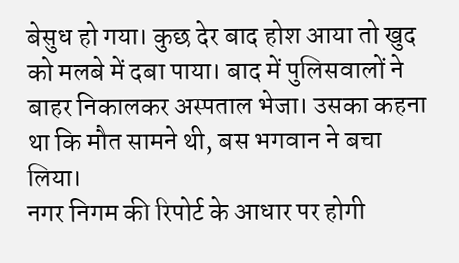बेसुध हो गया। कुछ देर बाद होश आया तो खुद को मलबे में दबा पाया। बाद में पुलिसवालों ने बाहर निकालकर अस्पताल भेजा। उसका कहना था कि मौत सामने थी, बस भगवान ने बचा लिया।
नगर निगम की रिपोर्ट के आधार पर होगी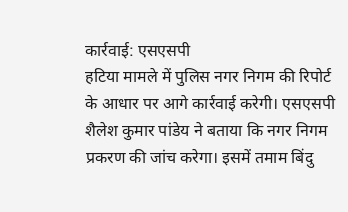कार्रवाई: एसएसपी
हटिया मामले में पुलिस नगर निगम की रिपोर्ट के आधार पर आगे कार्रवाई करेगी। एसएसपी शैलेश कुमार पांडेय ने बताया कि नगर निगम प्रकरण की जांच करेगा। इसमें तमाम बिंदु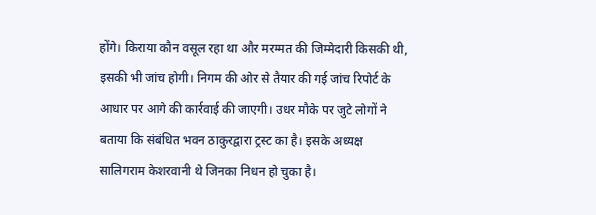होंगे। किराया कौन वसूल रहा था और मरम्मत की जिम्मेदारी किसकी थी, इसकी भी जांच होगी। निगम की ओर से तैयार की गई जांच रिपोर्ट के आधार पर आगे की कार्रवाई की जाएगी। उधर मौके पर जुटे लोगों ने बताया कि संबंधित भवन ठाकुरद्वारा ट्रस्ट का है। इसके अध्यक्ष सालिगराम केशरवानी थे जिनका निधन हो चुका है।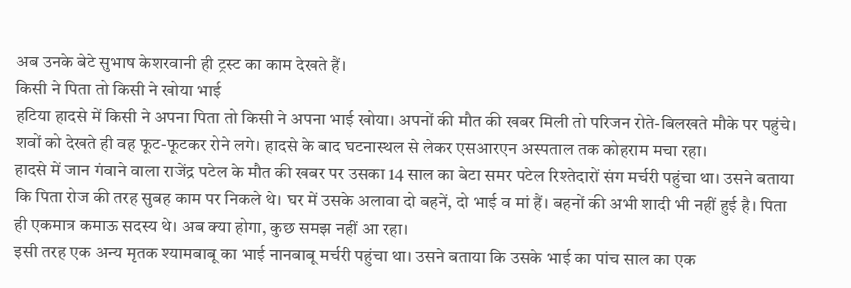अब उनके बेटे सुभाष केशरवानी ही ट्रस्ट का काम देखते हैं।
किसी ने पिता तो किसी ने खोया भाई
हटिया हादसे में किसी ने अपना पिता तो किसी ने अपना भाई खोया। अपनों की मौत की खबर मिली तो परिजन रोते-बिलखते मौके पर पहुंचे। शवों को देखते ही वह फूट-फूटकर रोने लगे। हादसे के बाद घटनास्थल से लेकर एसआरएन अस्पताल तक कोहराम मचा रहा।
हादसे में जान गंवाने वाला राजेंद्र पटेल के मौत की खबर पर उसका 14 साल का बेटा समर पटेल रिश्तेदारों संग मर्चरी पहुंचा था। उसने बताया कि पिता रोज की तरह सुबह काम पर निकले थे। घर में उसके अलावा दो बहनें, दो भाई व मां हैं। बहनों की अभी शादी भी नहीं हुई है। पिता ही एकमात्र कमाऊ सदस्य थे। अब क्या होगा, कुछ समझ नहीं आ रहा।
इसी तरह एक अन्य मृतक श्यामबाबू का भाई नानबाबू मर्चरी पहुंचा था। उसने बताया कि उसके भाई का पांच साल का एक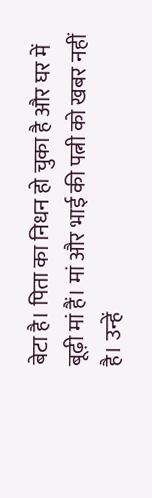बेटा है। पिता का निधन हो चुका है और घर में बूढ़ी मां हैं। मां और भाई की पत्नी को खबर नहीं है। उन्हें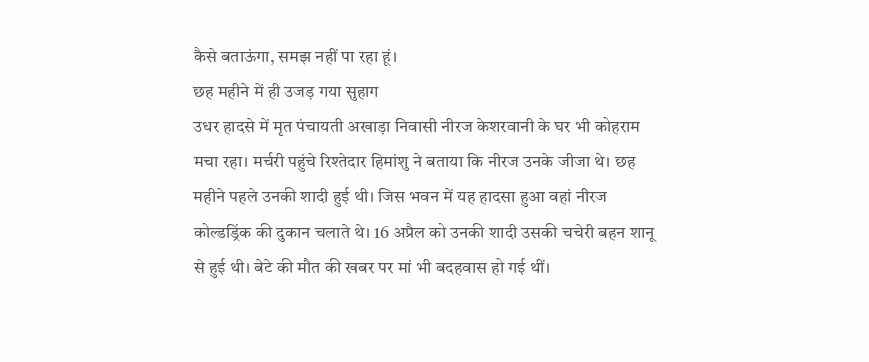कैसे बताऊंगा, समझ नहीं पा रहा हूं।
छह महीने में ही उजड़ गया सुहाग
उधर हादसे में मृत पंचायती अखाड़ा निवासी नीरज केशरवानी के घर भी कोहराम मचा रहा। मर्चरी पहुंचे रिश्तेदार हिमांशु ने बताया कि नीरज उनके जीजा थे। छह महीने पहले उनकी शादी हुई थी। जिस भवन में यह हादसा हुआ वहां नीरज कोल्डड्रिंक की दुकान चलाते थे। 16 अप्रैल को उनकी शादी उसकी चचेरी बहन शानू से हुई थी। बेटे की मौत की खबर पर मां भी बदहवास हो गई थीं।